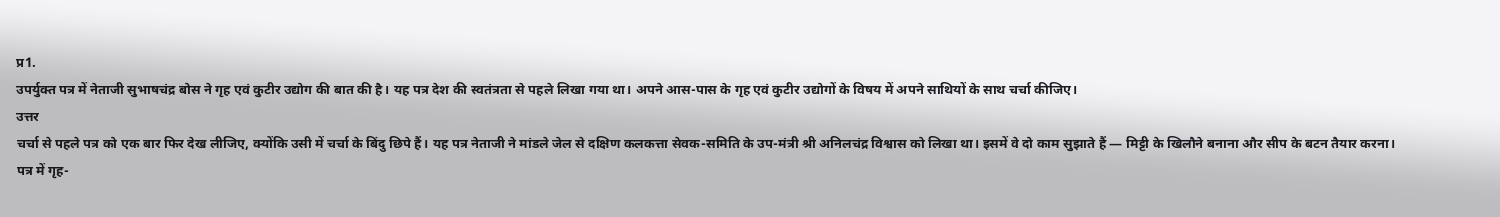प्र1.
उपर्युक्त पत्र में नेताजी सुभाषचंद्र बोस ने गृह एवं कुटीर उद्योग की बात की है। यह पत्र देश की स्वतंत्रता से पहले लिखा गया था। अपने आस-पास के गृह एवं कुटीर उद्योगों के विषय में अपने साथियों के साथ चर्चा कीजिए।
उत्तर
चर्चा से पहले पत्र को एक बार फिर देख लीजिए, क्योंकि उसी में चर्चा के बिंदु छिपे हैं। यह पत्र नेताजी ने मांडले जेल से दक्षिण कलकत्ता सेवक-समिति के उप-मंत्री श्री अनिलचंद्र विश्वास को लिखा था। इसमें वे दो काम सुझाते हैं — मिट्टी के खिलौने बनाना और सीप के बटन तैयार करना।
पत्र में गृह-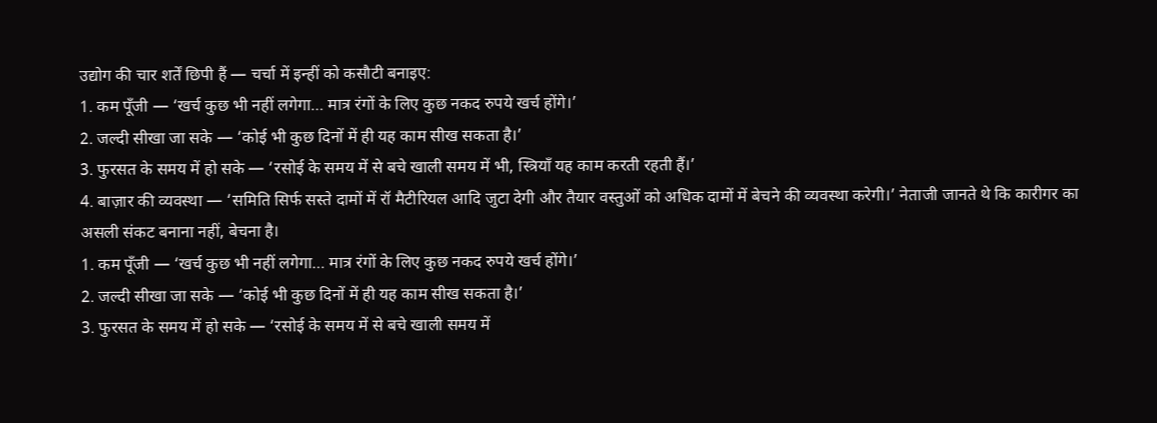उद्योग की चार शर्तें छिपी हैं — चर्चा में इन्हीं को कसौटी बनाइए:
1. कम पूँजी — ‘खर्च कुछ भी नहीं लगेगा… मात्र रंगों के लिए कुछ नकद रुपये खर्च होंगे।’
2. जल्दी सीखा जा सके — ‘कोई भी कुछ दिनों में ही यह काम सीख सकता है।’
3. फुरसत के समय में हो सके — ‘रसोई के समय में से बचे खाली समय में भी, स्त्रियाँ यह काम करती रहती हैं।’
4. बाज़ार की व्यवस्था — ‘समिति सिर्फ सस्ते दामों में रॉ मैटीरियल आदि जुटा देगी और तैयार वस्तुओं को अधिक दामों में बेचने की व्यवस्था करेगी।’ नेताजी जानते थे कि कारीगर का असली संकट बनाना नहीं, बेचना है।
1. कम पूँजी — ‘खर्च कुछ भी नहीं लगेगा… मात्र रंगों के लिए कुछ नकद रुपये खर्च होंगे।’
2. जल्दी सीखा जा सके — ‘कोई भी कुछ दिनों में ही यह काम सीख सकता है।’
3. फुरसत के समय में हो सके — ‘रसोई के समय में से बचे खाली समय में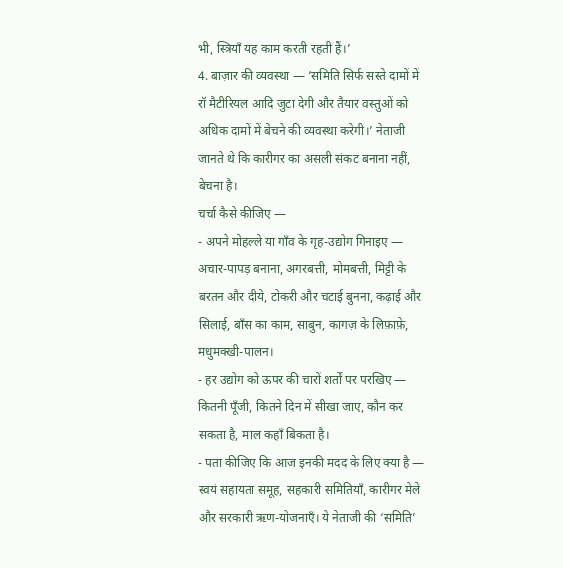भी, स्त्रियाँ यह काम करती रहती हैं।’
4. बाज़ार की व्यवस्था — ‘समिति सिर्फ सस्ते दामों में रॉ मैटीरियल आदि जुटा देगी और तैयार वस्तुओं को अधिक दामों में बेचने की व्यवस्था करेगी।’ नेताजी जानते थे कि कारीगर का असली संकट बनाना नहीं, बेचना है।
चर्चा कैसे कीजिए —
- अपने मोहल्ले या गाँव के गृह-उद्योग गिनाइए — अचार-पापड़ बनाना, अगरबत्ती, मोमबत्ती, मिट्टी के बरतन और दीये, टोकरी और चटाई बुनना, कढ़ाई और सिलाई, बाँस का काम, साबुन, कागज़ के लिफ़ाफ़े, मधुमक्खी-पालन।
- हर उद्योग को ऊपर की चारों शर्तों पर परखिए — कितनी पूँजी, कितने दिन में सीखा जाए, कौन कर सकता है, माल कहाँ बिकता है।
- पता कीजिए कि आज इनकी मदद के लिए क्या है — स्वयं सहायता समूह, सहकारी समितियाँ, कारीगर मेले और सरकारी ऋण-योजनाएँ। ये नेताजी की ‘समिति’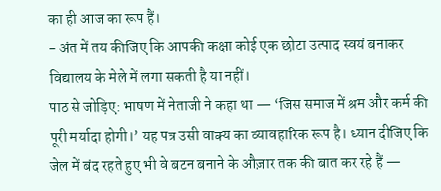का ही आज का रूप हैं।
- अंत में तय कीजिए कि आपकी कक्षा कोई एक छोटा उत्पाद स्वयं बनाकर विद्यालय के मेले में लगा सकती है या नहीं।
पाठ से जोड़िए: भाषण में नेताजी ने कहा था — ‘जिस समाज में श्रम और कर्म की पूरी मर्यादा होगी।’ यह पत्र उसी वाक्य का व्यावहारिक रूप है। ध्यान दीजिए कि जेल में बंद रहते हुए भी वे बटन बनाने के औज़ार तक की बात कर रहे हैं —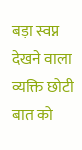बड़ा स्वप्न देखने वाला व्यक्ति छोटी बात को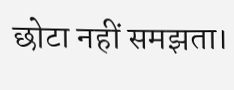छोटा नहीं समझता।